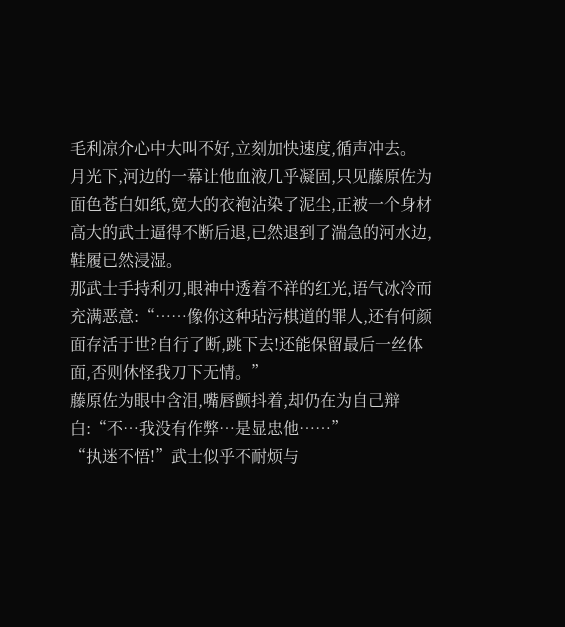毛利凉介心中大叫不好,立刻加快速度,循声冲去。
月光下,河边的一幕让他血液几乎凝固,只见藤原佐为面色苍白如纸,宽大的衣袍沾染了泥尘,正被一个身材高大的武士逼得不断后退,已然退到了湍急的河水边,鞋履已然浸湿。
那武士手持利刃,眼神中透着不祥的红光,语气冰冷而充满恶意:“……像你这种玷污棋道的罪人,还有何颜面存活于世?自行了断,跳下去!还能保留最后一丝体面,否则休怪我刀下无情。”
藤原佐为眼中含泪,嘴唇颤抖着,却仍在为自己辩白:“不…我没有作弊…是显忠他……”
“执迷不悟!”武士似乎不耐烦与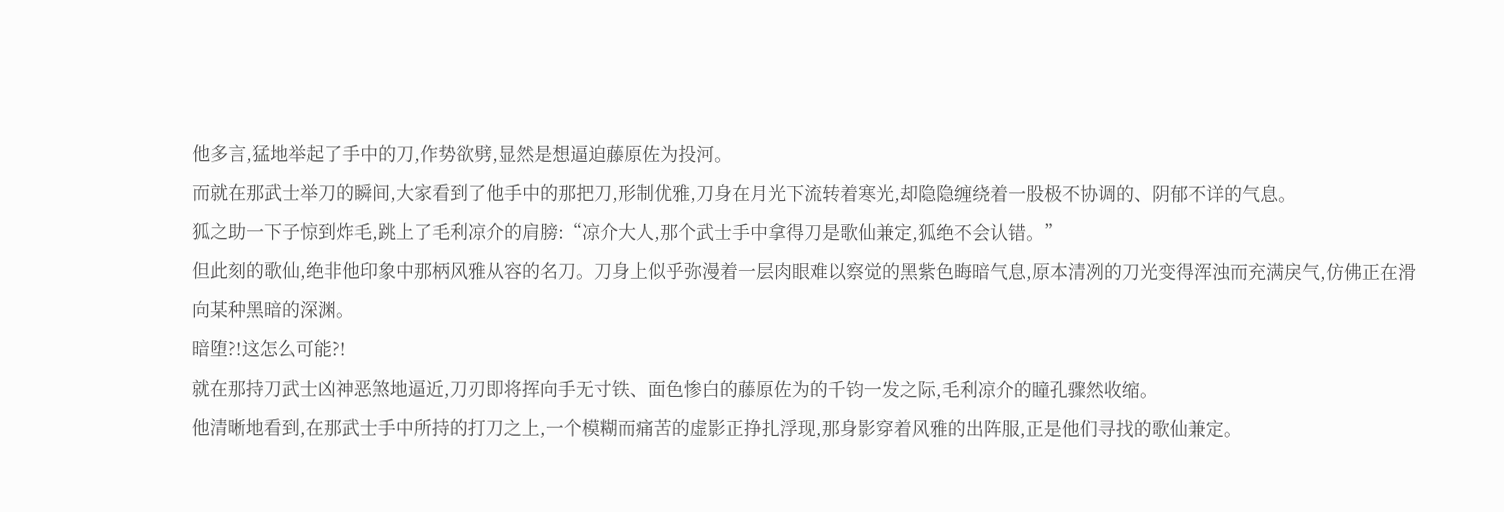他多言,猛地举起了手中的刀,作势欲劈,显然是想逼迫藤原佐为投河。
而就在那武士举刀的瞬间,大家看到了他手中的那把刀,形制优雅,刀身在月光下流转着寒光,却隐隐缠绕着一股极不协调的、阴郁不详的气息。
狐之助一下子惊到炸毛,跳上了毛利凉介的肩膀:“凉介大人,那个武士手中拿得刀是歌仙兼定,狐绝不会认错。”
但此刻的歌仙,绝非他印象中那柄风雅从容的名刀。刀身上似乎弥漫着一层肉眼难以察觉的黑紫色晦暗气息,原本清冽的刀光变得浑浊而充满戾气,仿佛正在滑向某种黑暗的深渊。
暗堕?!这怎么可能?!
就在那持刀武士凶神恶煞地逼近,刀刃即将挥向手无寸铁、面色惨白的藤原佐为的千钧一发之际,毛利凉介的瞳孔骤然收缩。
他清晰地看到,在那武士手中所持的打刀之上,一个模糊而痛苦的虚影正挣扎浮现,那身影穿着风雅的出阵服,正是他们寻找的歌仙兼定。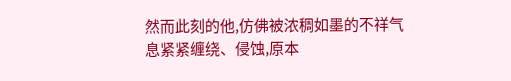然而此刻的他,仿佛被浓稠如墨的不祥气息紧紧缠绕、侵蚀,原本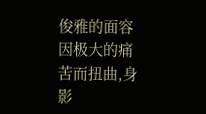俊雅的面容因极大的痛苦而扭曲,身影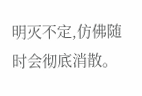明灭不定,仿佛随时会彻底消散。